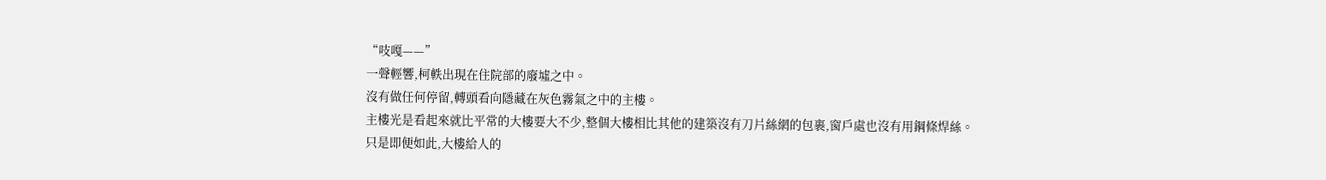“吱嘎——”
一聲輕響,柯軼出現在住院部的廢墟之中。
沒有做任何停留,轉頭看向隱藏在灰色霧氣之中的主樓。
主樓光是看起來就比平常的大樓要大不少,整個大樓相比其他的建築沒有刀片絲網的包裹,窗戶處也沒有用鋼條焊絲。
只是即便如此,大樓給人的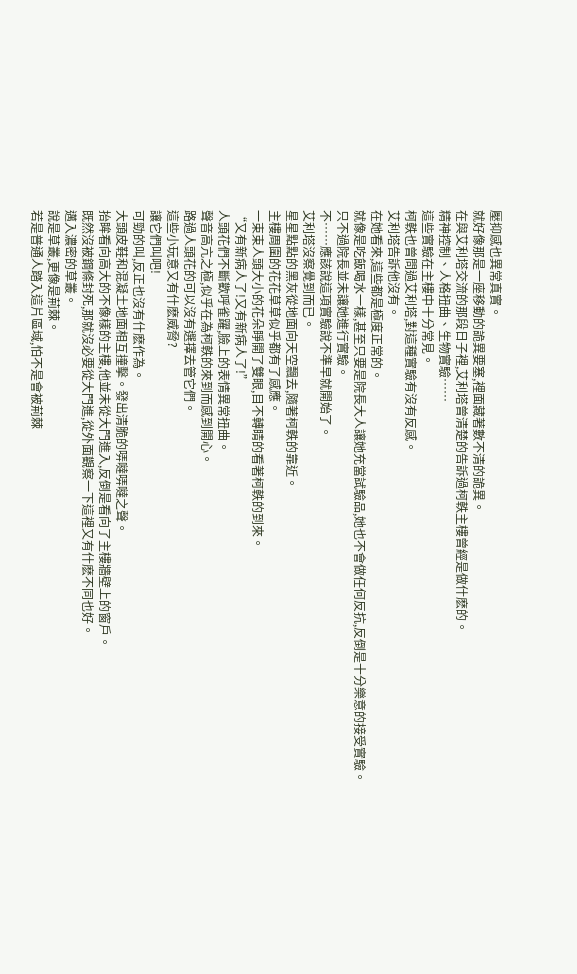壓抑感也異常真實。
就好像那是一座移動的詭異要塞,裡面藏著數不清的詭異。
在與艾利塔交流的那段日子裡,艾利塔曾清楚的告訴過柯軼主樓曾經是做什麽的。
精神控制、人格扭曲、生物實驗……
這些實驗在主樓中十分常見。
柯軼也曾問過艾利塔,對這種實驗有沒有反感。
艾利塔告訴他沒有。
在她看來,這些都是極度正常的。
就像是吃飯喝水一樣,甚至只要是院長大人讓她充當試驗品,她也不會做任何反抗,反倒是十分樂意的接受實驗。
只不過院長並未讓她進行實驗。
不……應該說這項實驗說不準早就開始了。
艾利塔沒察覺到而已。
星星點點的黑灰從地面向天空飄去,隨著柯軼的靠近。
主樓周圍的花花草草似乎都有了感應。
一束束人頭大小的花朵睜開了雙眼,目不轉睛的看著柯軼的到來。
“又有新病人了!又有新病人了!”
人頭花們不斷歡呼雀躍,臉上的表情異常扭曲。
聲音高亢之極,似乎在為柯軼的來到而感到開心。
路過人頭花的可以沒有選擇去管它們。
這些小玩意又有什麽威脅?
讓它們叫吧!
可勁的叫,反正也沒有什麽作為。
大頭皮鞋和混凝土地面相互撞擊。發出清脆的哢噠哢噠之聲。
抬眸看向高大的不像樣的主樓,他並未從大門進入,反倒是看向了主樓牆壁上的窗戶。
既然沒被鋼條封死,那就沒必要從大門進,從外面觀察一下這裡又有什麽不同也好。
邁入濃密的草叢。
說是草叢,更像是荊棘。
若是普通人踏入這片區域,怕不是會被荊棘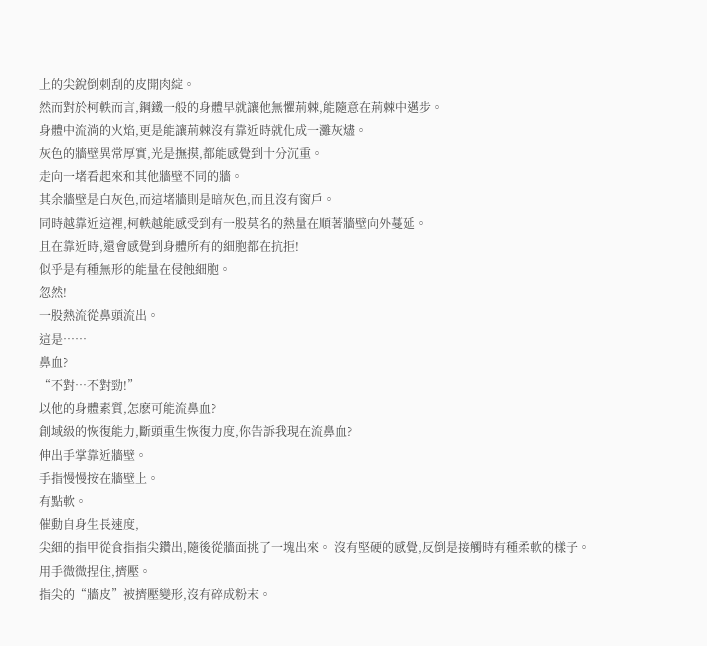上的尖銳倒刺刮的皮開肉綻。
然而對於柯軼而言,鋼鐵一般的身體早就讓他無懼荊棘,能隨意在荊棘中邁步。
身體中流淌的火焰,更是能讓荊棘沒有靠近時就化成一灘灰燼。
灰色的牆壁異常厚實,光是撫摸,都能感覺到十分沉重。
走向一堵看起來和其他牆壁不同的牆。
其余牆壁是白灰色,而這堵牆則是暗灰色,而且沒有窗戶。
同時越靠近這裡,柯軼越能感受到有一股莫名的熱量在順著牆壁向外蔓延。
且在靠近時,還會感覺到身體所有的細胞都在抗拒!
似乎是有種無形的能量在侵蝕細胞。
忽然!
一股熱流從鼻頭流出。
這是……
鼻血?
“不對…不對勁!”
以他的身體素質,怎麽可能流鼻血?
創域級的恢復能力,斷頭重生恢復力度,你告訴我現在流鼻血?
伸出手掌靠近牆壁。
手指慢慢按在牆壁上。
有點軟。
催動自身生長速度,
尖細的指甲從食指指尖鑽出,隨後從牆面挑了一塊出來。 沒有堅硬的感覺,反倒是接觸時有種柔軟的樣子。
用手微微捏住,擠壓。
指尖的“牆皮”被擠壓變形,沒有碎成粉末。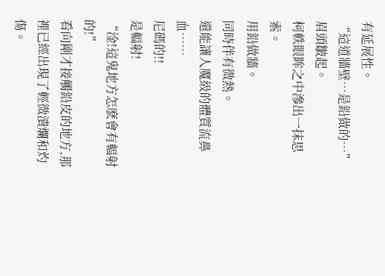有延展性。
“這道牆壁…是鉛做的…”
眉頭皺起。
柯軼眼眸之中滲出一抹思索。
用鉛做牆。
同時伴有微熱。
還能讓人魔級的體質流鼻血……
尼碼的!!
是輻射!
“淦!這鬼地方怎麽會有輻射的!”
看向剛才接觸鉛皮的地方,那裡已經出現了輕微潰爛和灼傷。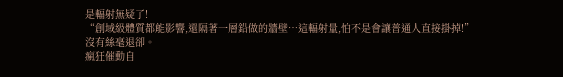是輻射無疑了!
“創域級體質都能影響,還隔著一層鉛做的牆壁…這輻射量,怕不是會讓普通人直接掛掉!”
沒有絲毫退卻。
瘋狂催動自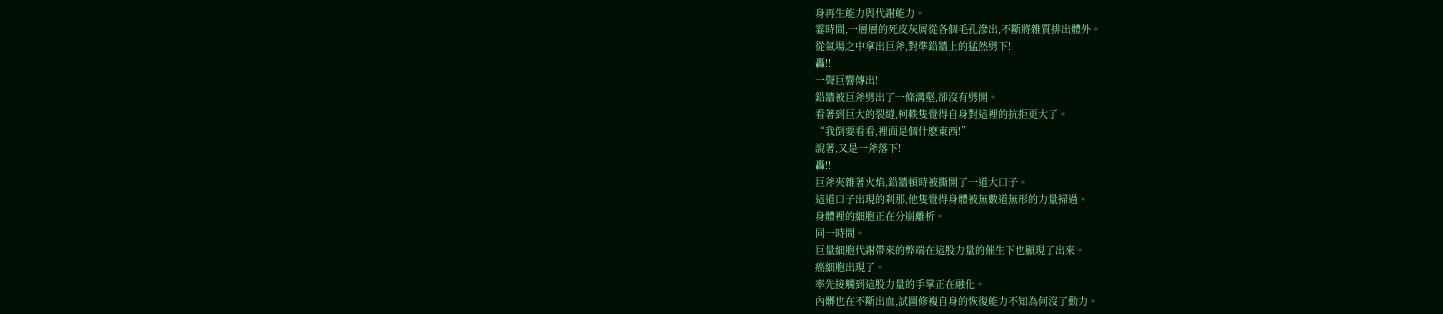身再生能力與代謝能力。
霎時間,一層層的死皮灰屑從各個毛孔滲出,不斷將雜質排出體外。
從氣場之中拿出巨斧,對準鉛牆上的猛然劈下!
轟!!
一聲巨響傳出!
鉛牆被巨斧劈出了一條溝壑,卻沒有劈開。
看著到巨大的裂縫,柯軼隻覺得自身對這裡的抗拒更大了。
“我倒要看看,裡面是個什麽東西!”
說著,又是一斧落下!
轟!!
巨斧夾雜著火焰,鉛牆頓時被撕開了一道大口子。
這道口子出現的刹那,他隻覺得身體被無數道無形的力量掃過。
身體裡的細胞正在分崩離析。
同一時間。
巨量細胞代謝帶來的弊端在這股力量的催生下也顯現了出來。
癌細胞出現了。
率先接觸到這股力量的手掌正在融化。
內髒也在不斷出血,試圖修複自身的恢復能力不知為何沒了動力。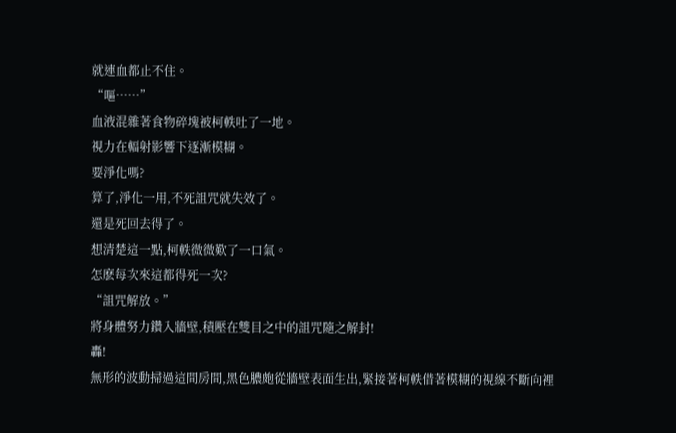就連血都止不住。
“嘔……”
血液混雜著食物碎塊被柯軼吐了一地。
視力在輻射影響下逐漸模糊。
要淨化嗎?
算了,淨化一用,不死詛咒就失效了。
還是死回去得了。
想清楚這一點,柯軼微微歎了一口氣。
怎麽每次來這都得死一次?
“詛咒解放。”
將身體努力鑽入牆壁,積壓在雙目之中的詛咒隨之解封!
轟!
無形的波動掃過這間房間,黑色膿皰從牆壁表面生出,緊接著柯軼借著模糊的視線不斷向裡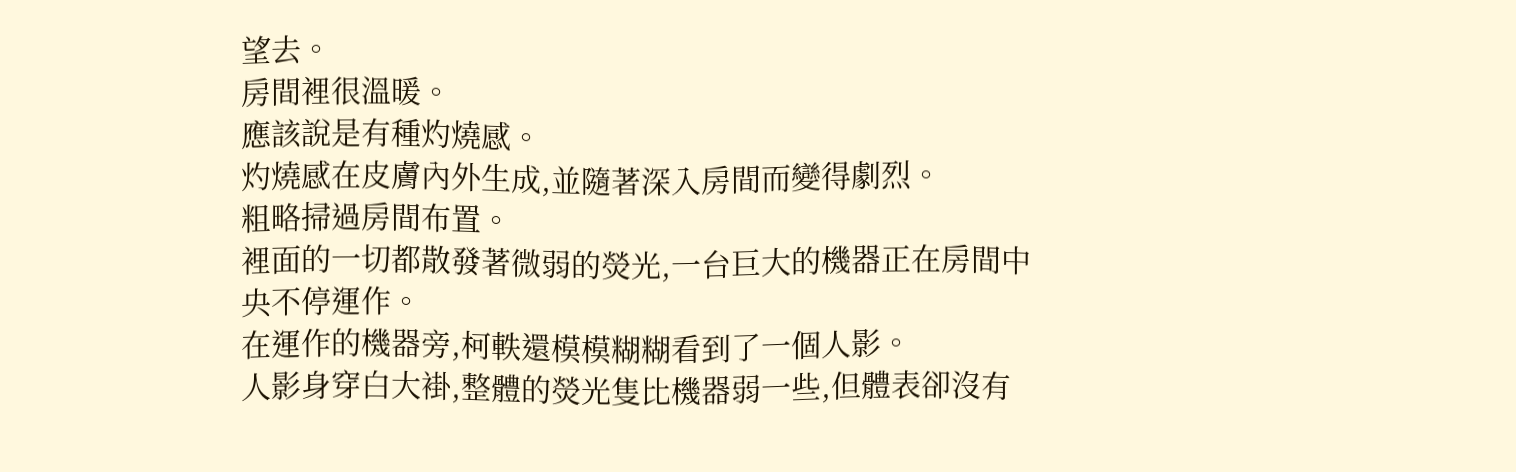望去。
房間裡很溫暖。
應該說是有種灼燒感。
灼燒感在皮膚內外生成,並隨著深入房間而變得劇烈。
粗略掃過房間布置。
裡面的一切都散發著微弱的熒光,一台巨大的機器正在房間中央不停運作。
在運作的機器旁,柯軼還模模糊糊看到了一個人影。
人影身穿白大褂,整體的熒光隻比機器弱一些,但體表卻沒有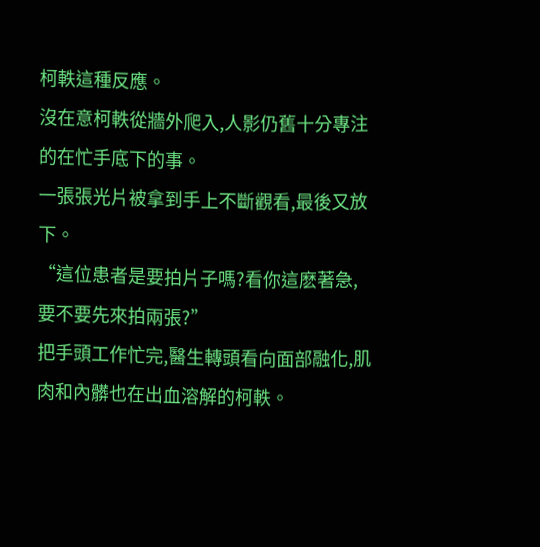柯軼這種反應。
沒在意柯軼從牆外爬入,人影仍舊十分專注的在忙手底下的事。
一張張光片被拿到手上不斷觀看,最後又放下。
“這位患者是要拍片子嗎?看你這麽著急,要不要先來拍兩張?”
把手頭工作忙完,醫生轉頭看向面部融化,肌肉和內髒也在出血溶解的柯軼。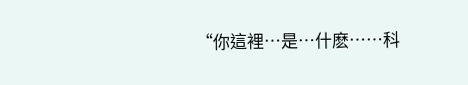“你這裡…是…什麽……科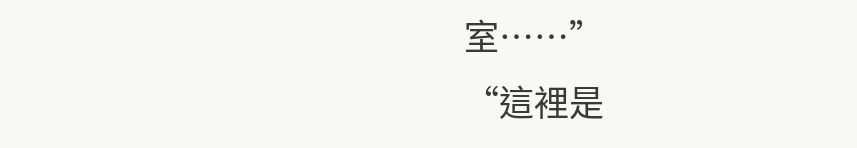室……”
“這裡是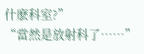什麽科室?”
“當然是放射科了……”